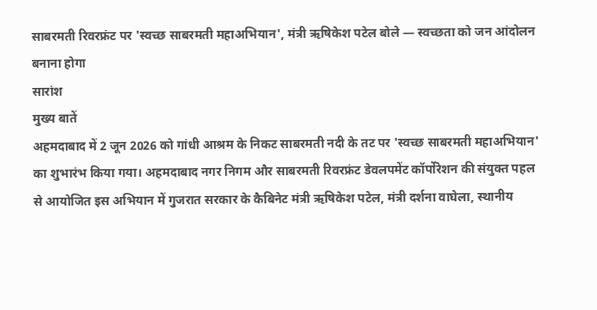साबरमती रिवरफ्रंट पर 'स्वच्छ साबरमती महाअभियान', मंत्री ऋषिकेश पटेल बोले — स्वच्छता को जन आंदोलन बनाना होगा
सारांश
मुख्य बातें
अहमदाबाद में 2 जून 2026 को गांधी आश्रम के निकट साबरमती नदी के तट पर 'स्वच्छ साबरमती महाअभियान' का शुभारंभ किया गया। अहमदाबाद नगर निगम और साबरमती रिवरफ्रंट डेवलपमेंट कॉर्पोरेशन की संयुक्त पहल से आयोजित इस अभियान में गुजरात सरकार के कैबिनेट मंत्री ऋषिकेश पटेल, मंत्री दर्शना वाघेला, स्थानीय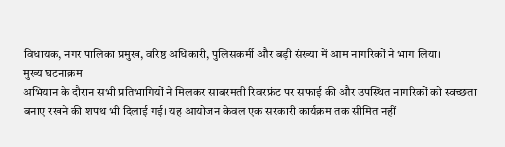विधायक, नगर पालिका प्रमुख, वरिष्ठ अधिकारी, पुलिसकर्मी और बड़ी संख्या में आम नागरिकों ने भाग लिया।
मुख्य घटनाक्रम
अभियान के दौरान सभी प्रतिभागियों ने मिलकर साबरमती रिवरफ्रंट पर सफाई की और उपस्थित नागरिकों को स्वच्छता बनाए रखने की शपथ भी दिलाई गई। यह आयोजन केवल एक सरकारी कार्यक्रम तक सीमित नहीं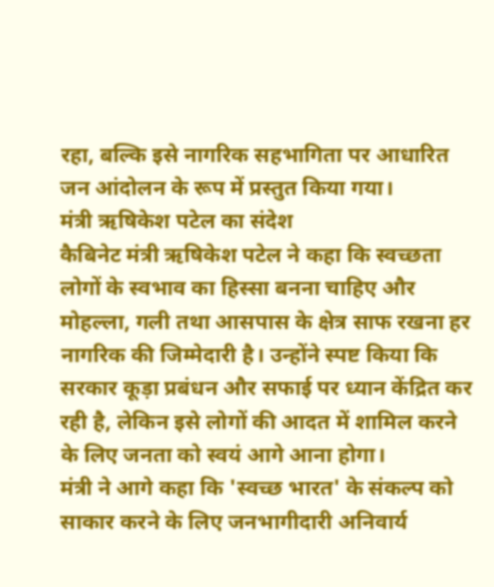रहा, बल्कि इसे नागरिक सहभागिता पर आधारित जन आंदोलन के रूप में प्रस्तुत किया गया।
मंत्री ऋषिकेश पटेल का संदेश
कैबिनेट मंत्री ऋषिकेश पटेल ने कहा कि स्वच्छता लोगों के स्वभाव का हिस्सा बनना चाहिए और मोहल्ला, गली तथा आसपास के क्षेत्र साफ रखना हर नागरिक की जिम्मेदारी है। उन्होंने स्पष्ट किया कि सरकार कूड़ा प्रबंधन और सफाई पर ध्यान केंद्रित कर रही है, लेकिन इसे लोगों की आदत में शामिल करने के लिए जनता को स्वयं आगे आना होगा।
मंत्री ने आगे कहा कि 'स्वच्छ भारत' के संकल्प को साकार करने के लिए जनभागीदारी अनिवार्य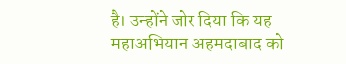है। उन्होंने जोर दिया कि यह महाअभियान अहमदाबाद को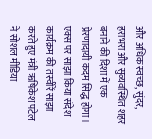और अधिक स्वच्छ, सुंदर, हराभरा और सुव्यवस्थित शहर बनाने की दिशा में एक प्रेरणादायी कदम सिद्ध होगा।
एक्स पर साझा किया संदेश
कार्यक्रम की तस्वीरें साझा करते हुए मंत्री ऋषिकेश पटेल ने सोशल मीडिया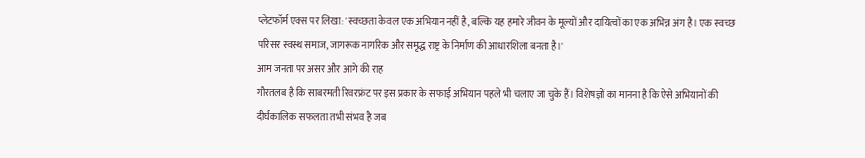प्लेटफॉर्म एक्स पर लिखा: 'स्वच्छता केवल एक अभियान नहीं है, बल्कि यह हमारे जीवन के मूल्यों और दायित्वों का एक अभिन्न अंग है। एक स्वच्छ परिसर स्वस्थ समाज, जागरूक नागरिक और समृद्ध राष्ट्र के निर्माण की आधारशिला बनता है।'
आम जनता पर असर और आगे की राह
गौरतलब है कि साबरमती रिवरफ्रंट पर इस प्रकार के सफाई अभियान पहले भी चलाए जा चुके हैं। विशेषज्ञों का मानना है कि ऐसे अभियानों की दीर्घकालिक सफलता तभी संभव है जब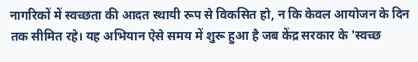नागरिकों में स्वच्छता की आदत स्थायी रूप से विकसित हो, न कि केवल आयोजन के दिन तक सीमित रहे। यह अभियान ऐसे समय में शुरू हुआ है जब केंद्र सरकार के 'स्वच्छ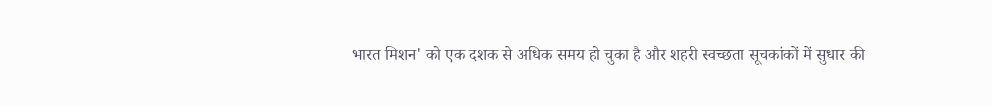भारत मिशन' को एक दशक से अधिक समय हो चुका है और शहरी स्वच्छता सूचकांकों में सुधार की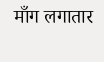माँग लगातार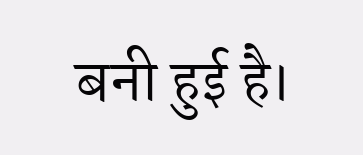बनी हुई है।